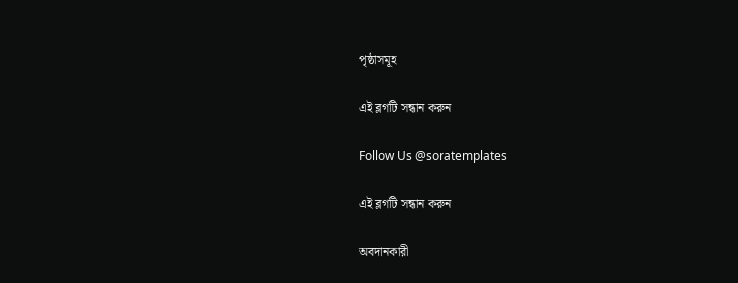পৃষ্ঠাসমূহ

এই ব্লগটি সন্ধান করুন

Follow Us @soratemplates

এই ব্লগটি সন্ধান করুন

অবদানকারী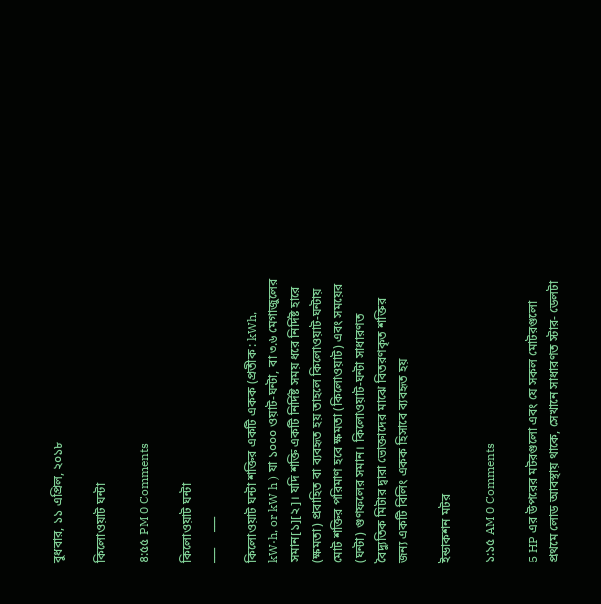বুধবার, ১১ এপ্রিল, ২০১৮

কিলোওয়াট ঘন্টা

৪:৫৫ PM 0 Comments

কিলোওয়াট ঘন্টা
___     ___

কিলোওয়াট ঘন্টা শক্তির একটি একক (প্রতীক : kWh, kW·h, or kW h ) যা ১০০০ ওয়াট-ঘন্টা, বা ৩.৬ মেগাজুলের সমান[১][২]। যদি শক্তি একটি নির্দিষ্ট সময় ধরে নির্দিষ্ট হারে (ক্ষমতা) প্রবাহিত বা ব্যবহৃত হয় তাহলে কিলোওয়াট-ঘন্টায় মোট শক্তির পরিমাণ হবে ক্ষমতা (কিলোওয়াট) এবং সময়ের (ঘন্টা) গুণফলের সমান। কিলোওয়াট-ঘন্টা সাধারণত বৈদ্যুতিক মিটার দ্বারা ভোক্তাদের মাঝে বিতরণকৃত শক্তির জন্য একটি বিলিং একক হিসাবে ব্যবহৃত হয়

ইন্ডাকশন মটর

১:১৫ AM 0 Comments

5 HP এর উপরের মটরগুলো এবং যে সকল মোটরগুলো প্রথমে লোড আবস্থায় থাকে, সেখানে সাধারণত স্টার- ডেলটা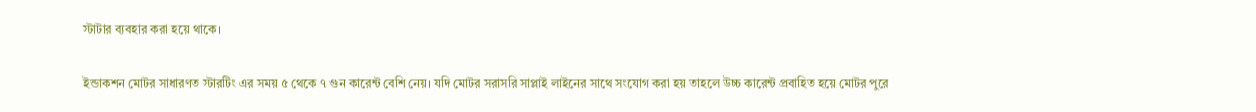স্টাটার ব্যবহার করা হয়ে থাকে।

ইন্ডাকশন মোটর সাধারণত স্টারটিং এর সময় ৫ থেকে ৭ গুন কারেন্ট বেশি নেয়। যদি মোটর সরাসরি সাপ্লাই লাইনের সাথে সংযোগ করা হয় তাহলে উচ্চ কারেন্ট প্রবাহিত হয়ে মোটর পুরে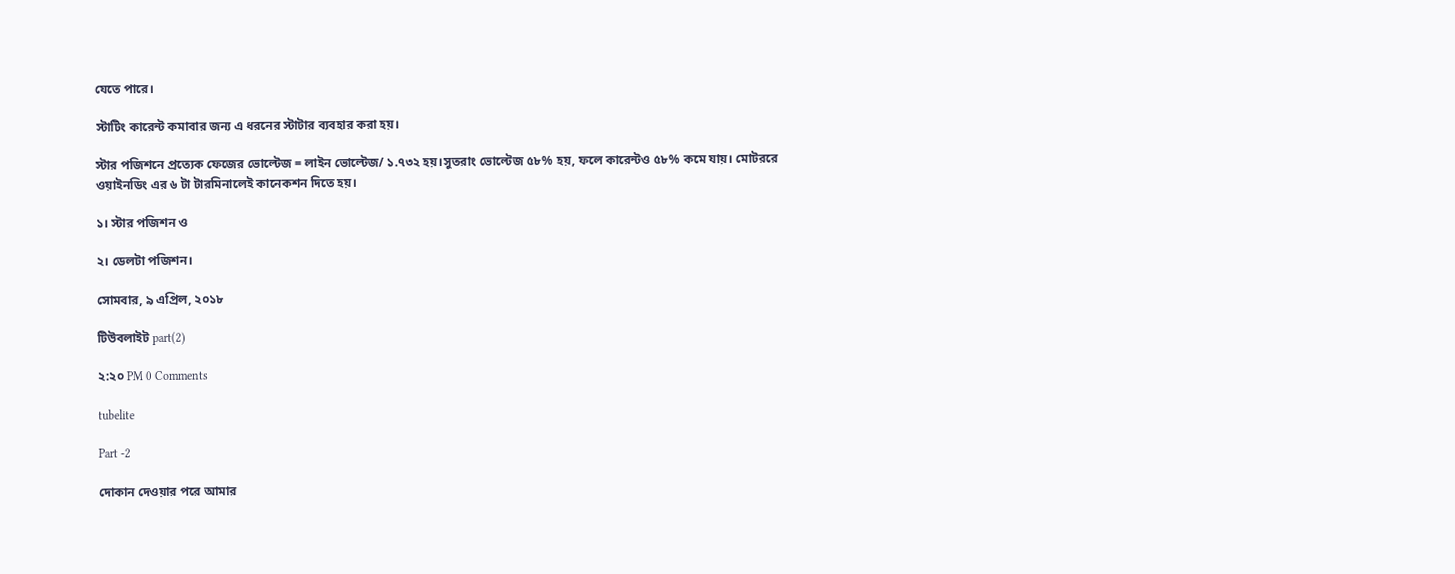যেতে পারে।

স্টাটিং কারেন্ট কমাবার জন্য এ ধরনের স্টাটার ব্যবহার করা হয়।

স্টার পজিশনে প্রত্যেক ফেজের ভোল্টেজ = লাইন ভোল্টেজ/ ১.৭৩২ হয়।সুতরাং ভোল্টেজ ৫৮% হয়, ফলে কারেন্টও ৫৮% কমে যায়। মোটররে ওয়াইনডিং এর ৬ টা টারমিনালেই কানেকশন দিতে হয়।

১। স্টার পজিশন ও

২। ডেলটা পজিশন।

সোমবার, ৯ এপ্রিল, ২০১৮

টিউবলাইট part(2)

২:২০ PM 0 Comments

tubelite

Part -2

দোকান দেওয়ার পরে আমার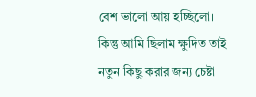বেশ ভালো আয় হচ্ছিলো।
কিন্তু আমি ছিলাম ক্ষুদিত তাই নতুন কিছু করার জন্য চেষ্টা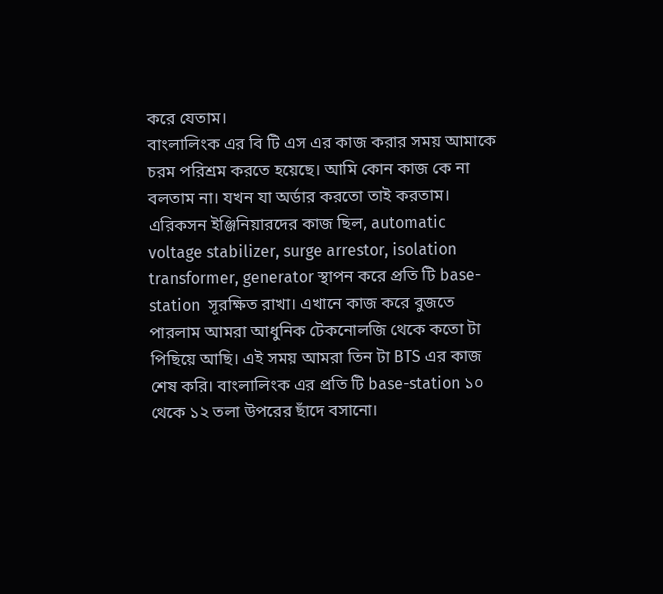করে যেতাম।
বাংলালিংক এর বি টি এস এর কাজ করার সময় আমাকে চরম পরিশ্রম করতে হয়েছে। আমি কোন কাজ কে না বলতাম না। যখন যা অর্ডার করতো তাই করতাম।
এরিকসন ইঞ্জিনিয়ারদের কাজ ছিল, automatic voltage stabilizer, surge arrestor, isolation transformer, generator স্থাপন করে প্রতি টি base-station  সূরক্ষিত রাখা। এখানে কাজ করে বুজতে পারলাম আমরা আধুনিক টেকনোলজি থেকে কতো টা পিছিয়ে আছি। এই সময় আমরা তিন টা BTS এর কাজ শেষ করি। বাংলালিংক এর প্রতি টি base-station ১০ থেকে ১২ তলা উপরের ছাঁদে বসানো।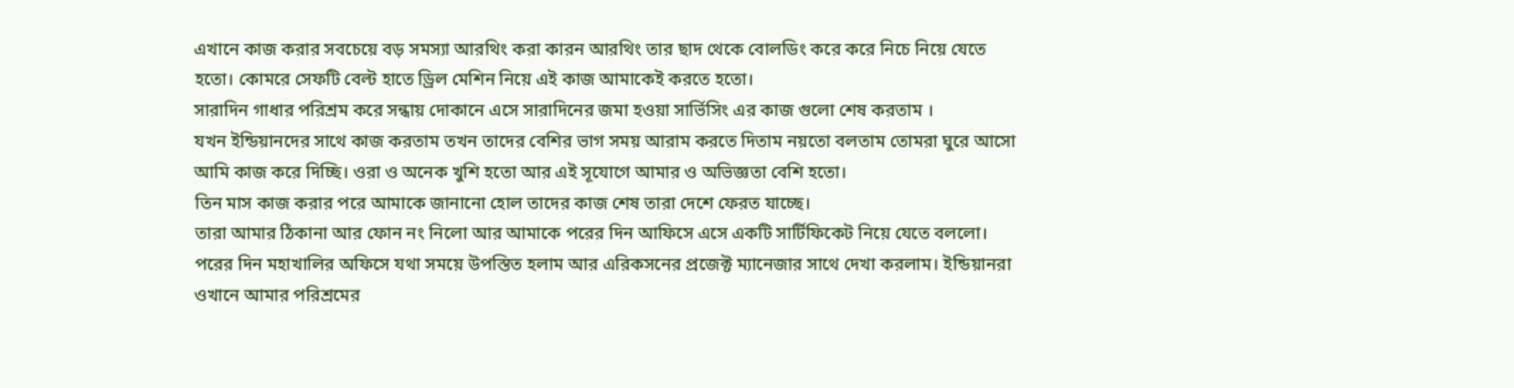এখানে কাজ করার সবচেয়ে বড় সমস্যা আরথিং করা কারন আরথিং তার ছাদ থেকে বোলডিং করে করে নিচে নিয়ে যেতে হতো। কোমরে সেফটি বেল্ট হাতে ড্রিল মেশিন নিয়ে এই কাজ আমাকেই করতে হতো।
সারাদিন গাধার পরিশ্রম করে সন্ধায় দোকানে এসে সারাদিনের জমা হওয়া সার্ভিসিং এর কাজ গুলো শেষ করতাম ।
যখন ইন্ডিয়ানদের সাথে কাজ করতাম তখন তাদের বেশির ভাগ সময় আরাম করতে দিতাম নয়তো বলতাম তোমরা ঘুরে আসো আমি কাজ করে দিচ্ছি। ওরা ও অনেক খুশি হতো আর এই সূযোগে আমার ও অভিজ্ঞতা বেশি হতো।
তিন মাস কাজ করার পরে আমাকে জানানো হোল তাদের কাজ শেষ তারা দেশে ফেরত যাচ্ছে।
তারা আমার ঠিকানা আর ফোন নং নিলো আর আমাকে পরের দিন আফিসে এসে একটি সার্টিফিকেট নিয়ে যেতে বললো।
পরের দিন মহাখালির অফিসে যথা সময়ে উপস্তিত হলাম আর এরিকসনের প্রজেক্ট ম্যানেজার সাথে দেখা করলাম। ইন্ডিয়ানরা ওখানে আমার পরিশ্রমের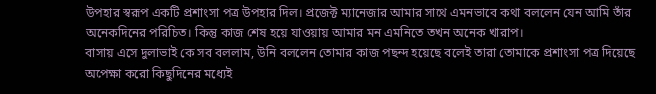উপহার স্বরূপ একটি প্রশাংসা পত্র উপহার দিল। প্রজেক্ট ম্যানেজার আমার সাথে এমনভাবে কথা বললেন যেন আমি তাঁর অনেকদিনের পরিচিত। কিন্তু কাজ শেষ হয়ে যাওয়ায় আমার মন এমনিতে তখন অনেক খারাপ।
বাসায় এসে দুলাভাই কে সব বললাম, উনি বললেন তোমার কাজ পছন্দ হয়েছে বলেই তারা তোমাকে প্রশাংসা পত্র দিয়েছে অপেক্ষা করো কিছুদিনের মধ্যেই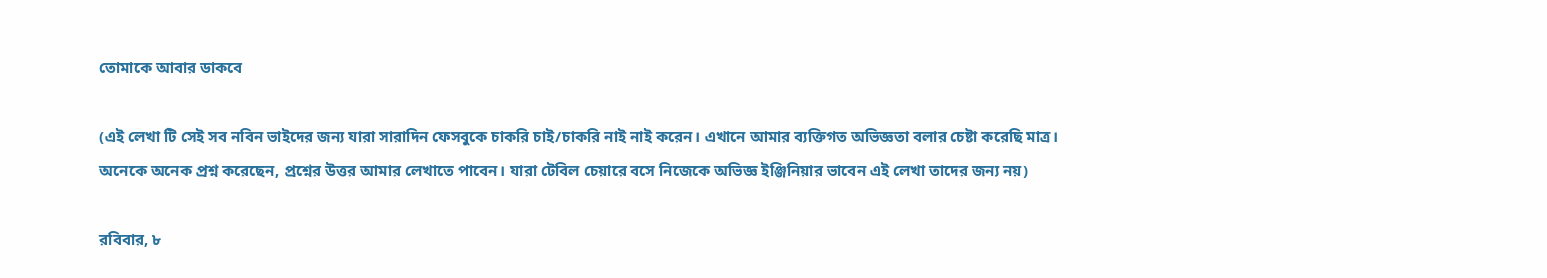তোমাকে আবার ডাকবে

(এই লেখা টি সেই সব নবিন ভাইদের জন্য যারা সারাদিন ফেসবুকে চাকরি চাই/চাকরি নাই নাই করেন। এখানে আমার ব্যক্তিগত অভিজ্ঞতা বলার চেষ্টা করেছি মাত্র। অনেকে অনেক প্রশ্ন করেছেন, প্রশ্নের উত্তর আমার লেখাতে পাবেন। যারা টেবিল চেয়ারে বসে নিজেকে অভিজ্ঞ ইঞ্জিনিয়ার ভাবেন এই লেখা তাদের জন্য নয়)

রবিবার, ৮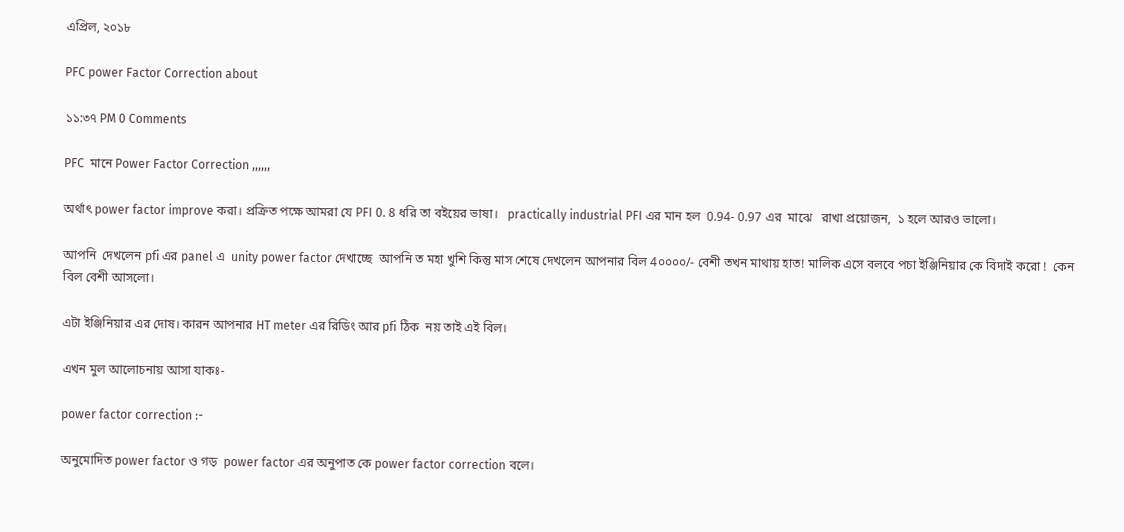এপ্রিল, ২০১৮

PFC power Factor Correction about

১১:৩৭ PM 0 Comments

PFC  মানে Power Factor Correction ,,,,,,

অর্থাৎ power factor improve করা। প্রক্রিত পক্ষে আমরা যে PFI 0. 8 ধরি তা বইয়ের ভাষা।   practically industrial PFI এর মান হল  0.94- 0.97 এর  মাঝে   রাখা প্রয়োজন,  ১ হলে আরও ভালো।

আপনি  দেখলেন pfi এর panel এ  unity power factor দেখাচ্ছে  আপনি ত মহা খুশি কিন্তু মাস শেষে দেখলেন আপনার বিল 4০০০০/- বেশী তখন মাথায় হাত! মালিক এসে বলবে পচা ইঞ্জিনিয়ার কে বিদাই করো !  কেন বিল বেশী আসলো।

এটা ইঞ্জিনিয়ার এর দোষ। কারন আপনার HT meter এর রিডিং আর pfi ঠিক  নয় তাই এই বিল।

এখন মুল আলোচনায় আসা যাকঃ-

power factor correction :-

অনুমোদিত power factor ও গড়  power factor এর অনুপাত কে power factor correction বলে।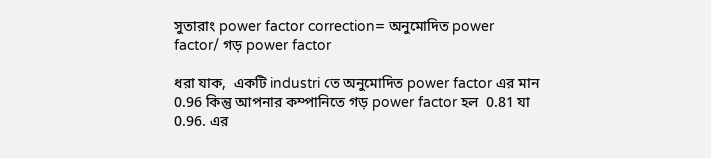সুতারাং power factor correction= অনুমোদিত power factor/ গড় power factor

ধরা যাক,  একটি industri তে অনুমোদিত power factor এর মান   0.96 কিন্তু আপনার কম্পানিতে গড় power factor হল  0.81 যা   0.96. এর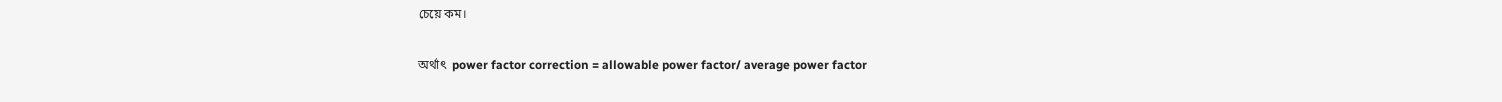চেয়ে কম।

অর্থাৎ  power factor correction = allowable power factor/ average power factor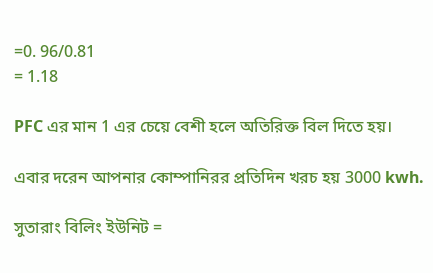=0. 96/0.81
= 1.18

PFC এর মান 1 এর চেয়ে বেশী হলে অতিরিক্ত বিল দিতে হয়।

এবার দরেন আপনার কোম্পানিরর প্রতিদিন খরচ হয় 3000 kwh.

সুতারাং বিলিং ইউনিট =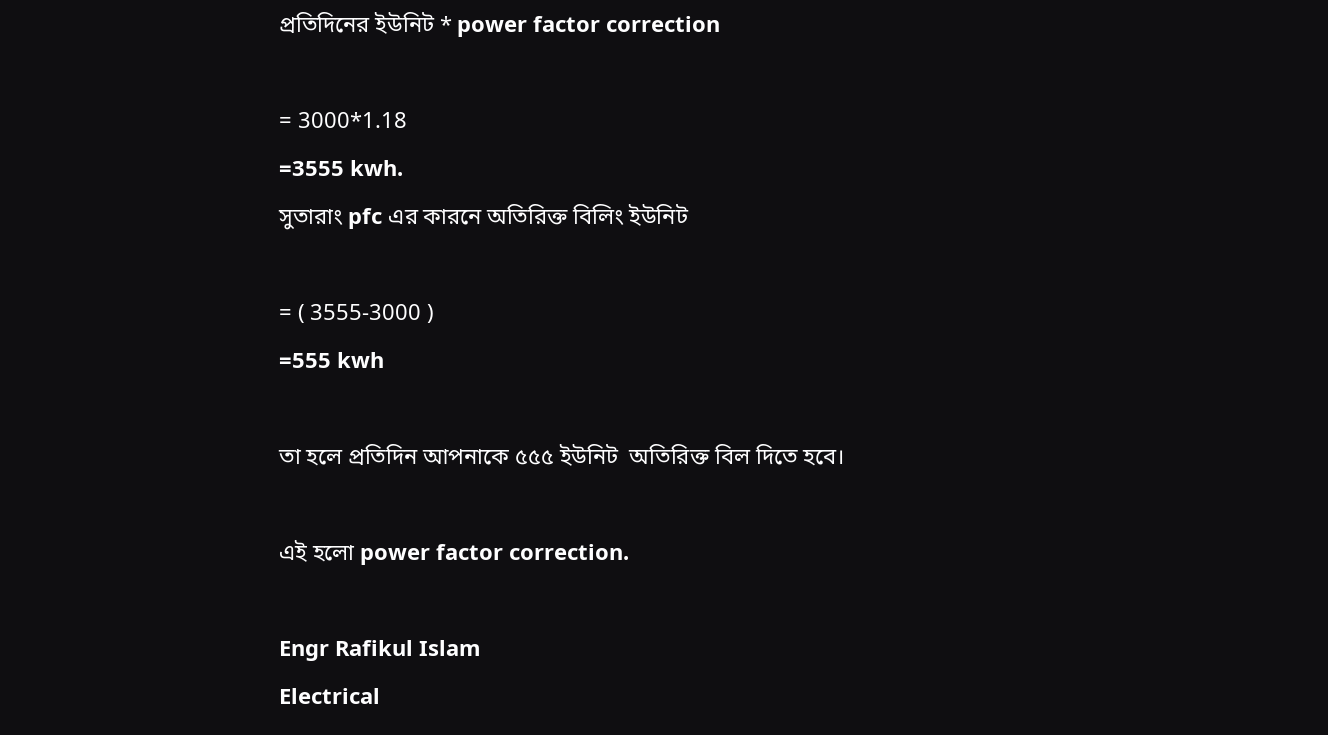প্রতিদিনের ইউনিট * power factor correction

= 3000*1.18
=3555 kwh.
সুতারাং pfc এর কারনে অতিরিক্ত বিলিং ইউনিট

= ( 3555-3000 )
=555 kwh

তা হলে প্রতিদিন আপনাকে ৫৫৫ ইউনিট  অতিরিক্ত বিল দিতে হবে।

এই হলো power factor correction.

Engr Rafikul Islam
Electrical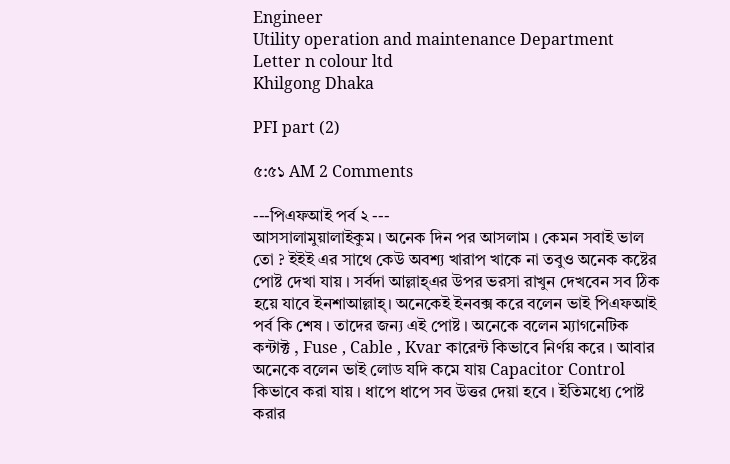Engineer
Utility operation and maintenance Department
Letter n colour ltd
Khilgong Dhaka

PFI part (2)

৫:৫১ AM 2 Comments

---পিএফআই পর্ব ২ ---
আসসালামুয়ালাইকুম । অনেক দিন পর আসলাম । কেমন সবাই ভাল তো ? ইইই এর সাথে কেউ অবশ্য খারাপ খাকে না তবুও অনেক কষ্টের পোষ্ট দেখা যায় । সর্বদা আল্লাহ্‌এর উপর ভরসা রাখুন দেখবেন সব ঠিক হয়ে যাবে ইনশাআল্লাহ্‌। অনেকেই ইনবক্স করে বলেন ভাই পিএফআই পর্ব কি শেষ । তাদের জন্য এই পোষ্ট । অনেকে বলেন ম্যাগনেটিক কন্টাক্ট , Fuse , Cable , Kvar কারেন্ট কিভাবে নির্ণয় করে । আবার অনেকে বলেন ভাই লোড যদি কমে যায় Capacitor Control কিভাবে করা যায় । ধাপে ধাপে সব উত্তর দেয়া হবে । ইতিমধ্যে পোষ্ট করার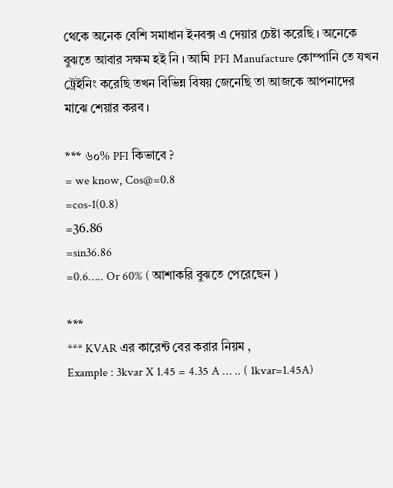থেকে অনেক বেশি সমাধান ইনবক্স এ দেয়ার চেষ্টা করেছি । অনেকে বুঝতে আবার সক্ষম হই নি । আমি PFI Manufacture কোম্পানি তে যখন ট্রেইনিং করেছি তখন বিভিন্ন বিষয় জেনেছি তা আজকে আপনাদের মাঝে শেয়ার করব ।

*** ৬০% PFI কিভাবে ?
= we know, Cos@=0.8
=cos-1(0.8)
=36.86
=sin36.86
=0.6….. Or 60% ( আশাকরি বুঝতে পেরেছেন )

***
*** KVAR এর কারেন্ট বের করার নিয়ম ,
Example : 3kvar X 1.45 = 4.35 A … .. ( 1kvar=1.45A)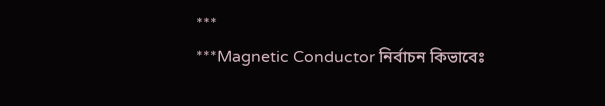***
***Magnetic Conductor নির্বাচন কিভাবেঃ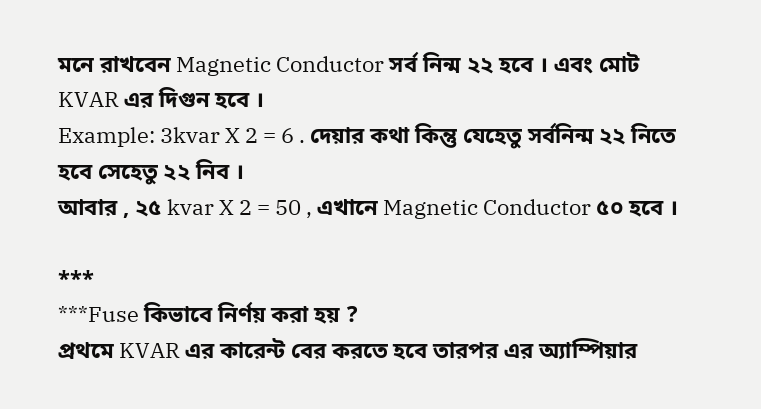মনে রাখবেন Magnetic Conductor সর্ব নিন্ম ২২ হবে । এবং মোট KVAR এর দিগুন হবে ।
Example: 3kvar X 2 = 6 . দেয়ার কথা কিন্তু যেহেতু সর্বনিন্ম ২২ নিতে হবে সেহেতু ২২ নিব ।
আবার , ২৫ kvar X 2 = 50 , এখানে Magnetic Conductor ৫০ হবে ।

***
***Fuse কিভাবে নির্ণয় করা হয় ?
প্রথমে KVAR এর কারেন্ট বের করতে হবে তারপর এর অ্যাম্পিয়ার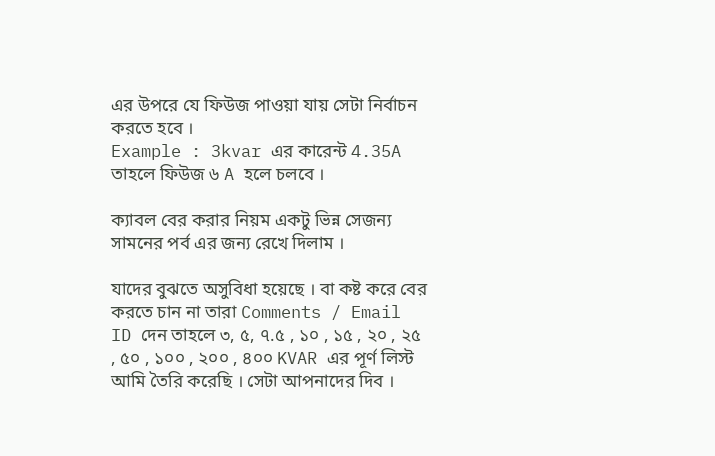এর উপরে যে ফিউজ পাওয়া যায় সেটা নির্বাচন করতে হবে ।
Example : 3kvar এর কারেন্ট 4.35A তাহলে ফিউজ ৬ A হলে চলবে ।

ক্যাবল বের করার নিয়ম একটু ভিন্ন সেজন্য সামনের পর্ব এর জন্য রেখে দিলাম ।

যাদের বুঝতে অসুবিধা হয়েছে । বা কষ্ট করে বের করতে চান না তারা Comments / Email ID দেন তাহলে ৩, ৫, ৭.৫ , ১০ , ১৫ , ২০ , ২৫ , ৫০ , ১০০ , ২০০ , ৪০০ KVAR এর পূর্ণ লিস্ট আমি তৈরি করেছি । সেটা আপনাদের দিব ।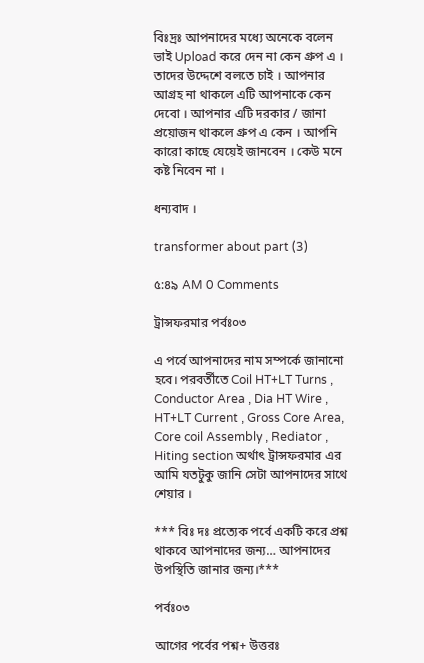বিঃদ্রঃ আপনাদের মধ্যে অনেকে বলেন ভাই Upload করে দেন না কেন গ্রুপ এ । তাদের উদ্দেশে বলতে চাই । আপনার আগ্রহ না থাকলে এটি আপনাকে কেন দেবো । আপনার এটি দরকার / জানা প্রয়োজন থাকলে গ্রুপ এ কেন । আপনি কারো কাছে যেয়েই জানবেন । কেউ মনে কষ্ট নিবেন না ।

ধন্যবাদ ।

transformer about part (3)

৫:৪৯ AM 0 Comments

ট্রান্সফরমার পর্বঃ০৩

এ পর্বে আপনাদের নাম সম্পর্কে জানানো হবে। পরবর্তীতে Coil HT+LT Turns , Conductor Area , Dia HT Wire , HT+LT Current , Gross Core Area, Core coil Assembly , Rediator , Hiting section অর্থাৎ ট্রান্সফরমার এর আমি যতটুকু জানি সেটা আপনাদের সাথে শেয়ার ।

*** বিঃ দঃ প্রত্যেক পর্বে একটি করে প্রশ্ন থাকবে আপনাদের জন্য… আপনাদের উপস্থিতি জানার জন্য।***

পর্বঃ০৩

আগের পর্বের পশ্ন+ উত্তরঃ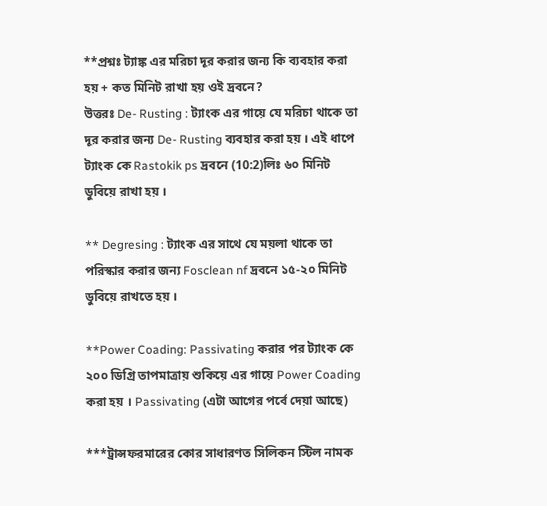**প্রশ্নঃ ট্যাঙ্ক এর মরিচা দূর করার জন্য কি ব্যবহার করা হয় + কত মিনিট রাখা হয় ওই দ্রবনে?
উত্তরঃ De- Rusting : ট্যাংক এর গায়ে যে মরিচা থাকে তা দূর করার জন্য De- Rusting ব্যবহার করা হয় । এই ধাপে ট্যাংক কে Rastokik ps দ্রবনে (10:2)লিঃ ৬০ মিনিট ডুবিয়ে রাখা হয় ।

** Degresing : ট্যাংক এর সাথে যে ময়লা থাকে তা পরিস্কার করার জন্য Fosclean nf দ্রবনে ১৫-২০ মিনিট ডুবিয়ে রাখতে হয় ।

**Power Coading: Passivating করার পর ট্যাংক কে ২০০ ডিগ্রি তাপমাত্রায় শুকিয়ে এর গায়ে Power Coading করা হয় । Passivating (এটা আগের পর্বে দেয়া আছে)

***ট্রান্সফরমারের কোর সাধারণত সিলিকন স্টিল নামক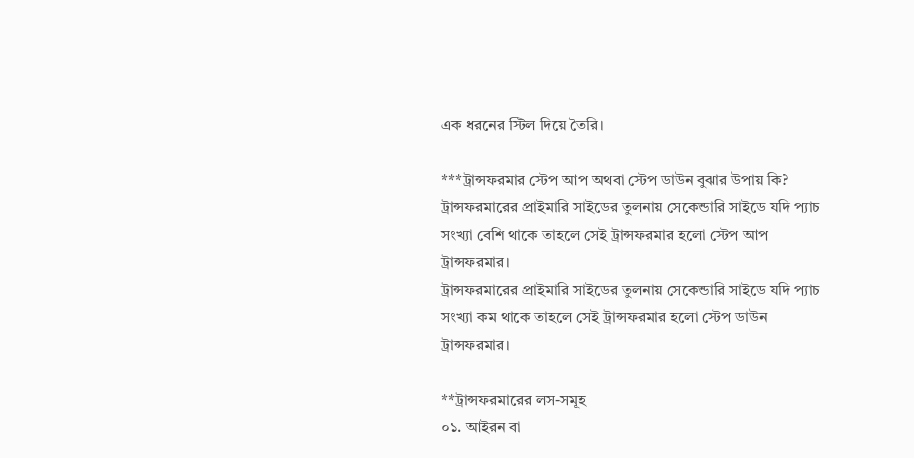এক ধরনের স্টিল দিয়ে তৈরি।

***ট্রান্সফরমার স্টেপ আপ অথবা স্টেপ ডাউন বুঝার উপায় কি?
ট্রান্সফরমারের প্রাইমারি সাইডের তুলনায় সেকেন্ডারি সাইডে যদি প্যাচ সংখ্যা বেশি থাকে তাহলে সেই ট্রান্সফরমার হলো স্টেপ আপ ট্রান্সফরমার।
ট্রান্সফরমারের প্রাইমারি সাইডের তুলনায় সেকেন্ডারি সাইডে যদি প্যাচ সংখ্যা কম থাকে তাহলে সেই ট্রান্সফরমার হলো স্টেপ ডাউন ট্রান্সফরমার।

**ট্রান্সফরমারের লস-সমূহ
০১. আইরন বা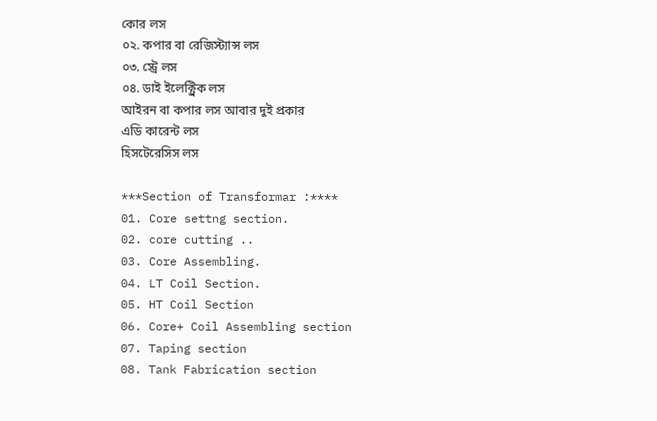কোর লস
০২. কপার বা রেজিস্ট্যান্স লস
০৩. স্ট্রে লস
০৪. ডাই ইলেক্ট্রিক লস
আইরন বা কপার লস আবার দুই প্রকার
এডি কারেন্ট লস
হিসটেরেসিস লস

***Section of Transformar :****
01. Core settng section.
02. core cutting ..
03. Core Assembling.
04. LT Coil Section.
05. HT Coil Section
06. Core+ Coil Assembling section
07. Taping section
08. Tank Fabrication section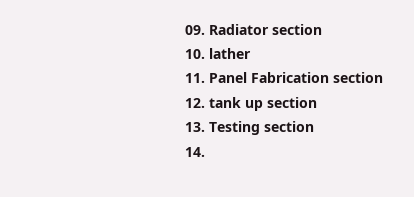09. Radiator section
10. lather
11. Panel Fabrication section
12. tank up section
13. Testing section
14.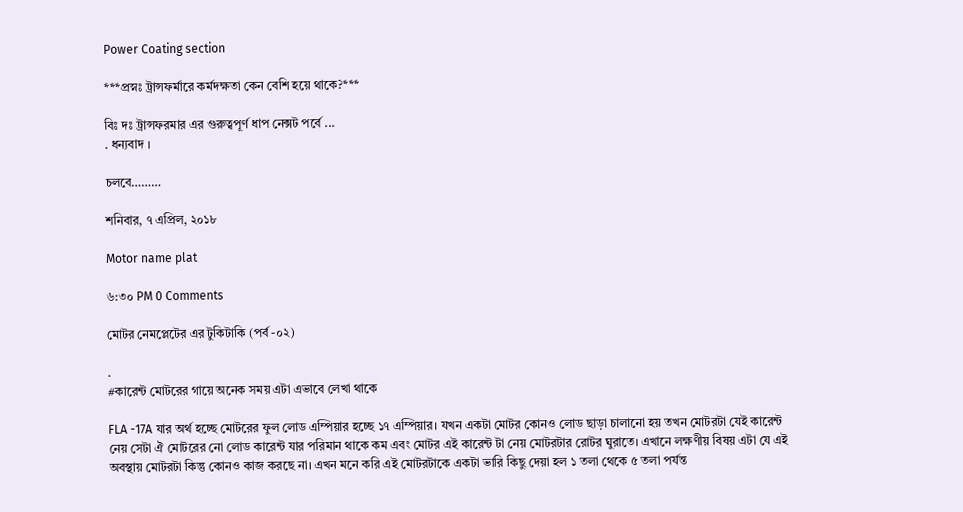Power Coating section

***প্রস্নঃ ট্রান্সফর্মারে কর্মদক্ষতা কেন বেশি হয়ে থাকে?***

বিঃ দঃ ট্রান্সফরমার এর গুরুত্বপূর্ণ ধাপ নেক্সট পর্বে ...
. ধন্যবাদ ।

চলবে………

শনিবার, ৭ এপ্রিল, ২০১৮

Motor name plat

৬:৩০ PM 0 Comments

মোটর নেমপ্লেটের এর টুকিটাকি (পর্ব -০২)

.
#কারেন্ট মোটরের গায়ে অনেক সময় এটা এভাবে লেখা থাকে

FLA -17A যার অর্থ হচ্ছে মোটরের ফুল লোড এম্পিয়ার হচ্ছে ১৭ এম্পিয়ার। যখন একটা মোটর কোনও লোড ছাড়া চালানো হয় তখন মোটরটা যেই কারেন্ট নেয় সেটা ঐ মোটরের নো লোড কারেন্ট যার পরিমান থাকে কম এবং মোটর এই কারেন্ট টা নেয় মোটরটার রোটর ঘুরাতে। এখানে লক্ষণীয় বিষয় এটা যে এই অবস্থায় মোটরটা কিন্তু কোনও কাজ করছে না। এখন মনে করি এই মোটরটাকে একটা ভারি কিছু দেয়া হল ১ তলা থেকে ৫ তলা পর্যন্ত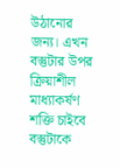উঠানোর জন্য। এখন বস্তুটার উপর ক্রিয়াশীল মাধ্যাকর্ষণ শক্তি চাইবে বস্তুটাকে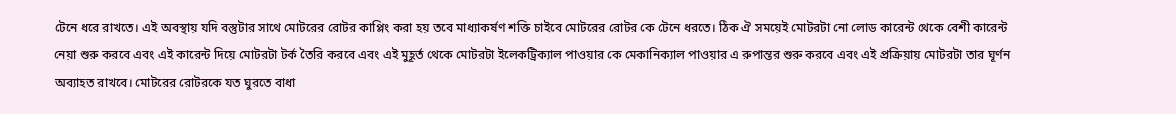টেনে ধরে রাখতে। এই অবস্থায় যদি বস্তুটার সাথে মোটরের রোটর কাপ্লিং করা হয় তবে মাধ্যাকর্ষণ শক্তি চাইবে মোটরের রোটর কে টেনে ধরতে। ঠিক ঐ সময়েই মোটরটা নো লোড কারেন্ট থেকে বেশী কারেন্ট নেয়া শুরু করবে এবং এই কারেন্ট দিয়ে মোটরটা টর্ক তৈরি করবে এবং এই মুহূর্ত থেকে মোটরটা ইলেকট্রিক্যাল পাওয়ার কে মেকানিক্যাল পাওয়ার এ রুপান্তর শুরু করবে এবং এই প্রক্রিয়ায় মোটরটা তার ঘূর্ণন অব্যাহত রাখবে। মোটরের রোটরকে যত ঘুরতে বাধা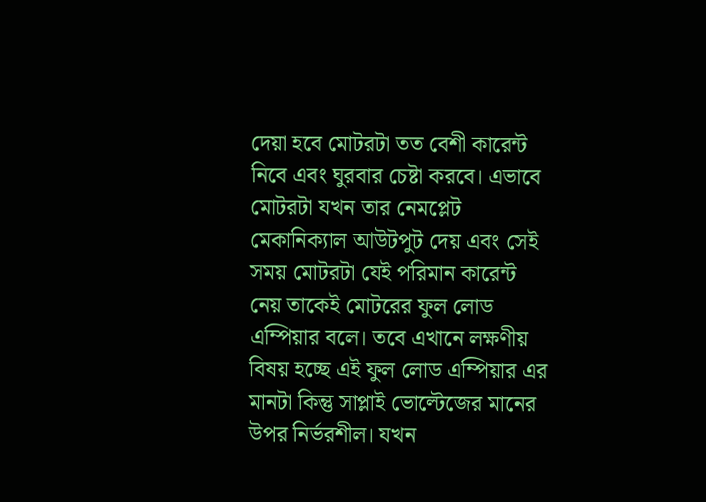দেয়া হবে মোটরটা তত বেশী কারেন্ট নিবে এবং ঘুরবার চেষ্টা করবে। এভাবে মোটরটা যখন তার নেমপ্লেট মেকানিক্যাল আউটপুট দেয় এবং সেই সময় মোটরটা যেই পরিমান কারেন্ট নেয় তাকেই মোটরের ফুল লোড এম্পিয়ার বলে। তবে এখানে লক্ষণীয় বিষয় হচ্ছে এই ফুল লোড এম্পিয়ার এর মানটা কিন্তু সাপ্লাই ভোল্টেজের মানের উপর নির্ভরশীল। যখন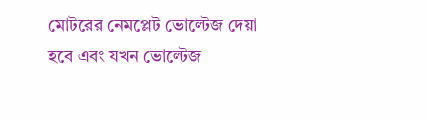মোটরের নেমপ্লেট ভোল্টেজ দেয়া হবে এবং যখন ভোল্টেজ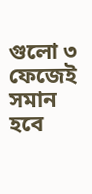গুলো ৩ ফেজেই সমান হবে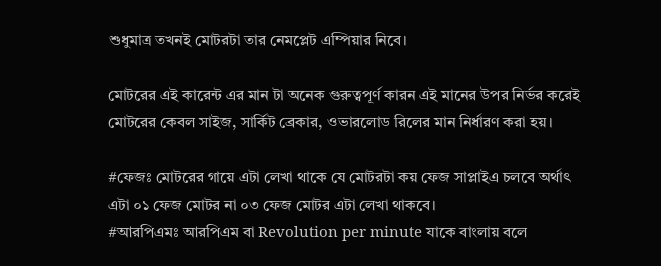শুধুমাত্র তখনই মোটরটা তার নেমপ্লেট এম্পিয়ার নিবে।

মোটরের এই কারেন্ট এর মান টা অনেক গুরুত্বপূর্ণ কারন এই মানের উপর নির্ভর করেই মোটরের কেবল সাইজ, সার্কিট ব্রেকার, ওভারলোড রিলের মান নির্ধারণ করা হয়।

#ফেজঃ মোটরের গায়ে এটা লেখা থাকে যে মোটরটা কয় ফেজ সাপ্লাইএ চলবে অর্থাৎ এটা ০১ ফেজ মোটর না ০৩ ফেজ মোটর এটা লেখা থাকবে।
#আরপিএমঃ আরপিএম বা Revolution per minute যাকে বাংলায় বলে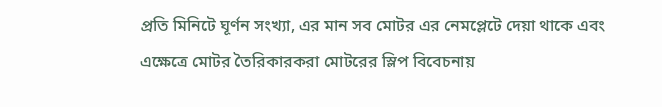প্রতি মিনিটে ঘূর্ণন সংখ্যা, এর মান সব মোটর এর নেমপ্লেটে দেয়া থাকে এবং এক্ষেত্রে মোটর তৈরিকারকরা মোটরের স্লিপ বিবেচনায়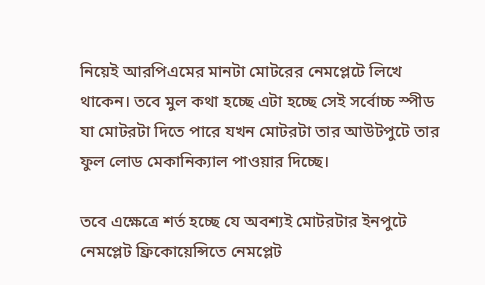নিয়েই আরপিএমের মানটা মোটরের নেমপ্লেটে লিখে থাকেন। তবে মুল কথা হচ্ছে এটা হচ্ছে সেই সর্বোচ্চ স্পীড যা মোটরটা দিতে পারে যখন মোটরটা তার আউটপুটে তার ফুল লোড মেকানিক্যাল পাওয়ার দিচ্ছে।

তবে এক্ষেত্রে শর্ত হচ্ছে যে অবশ্যই মোটরটার ইনপুটে নেমপ্লেট ফ্রিকোয়েন্সিতে নেমপ্লেট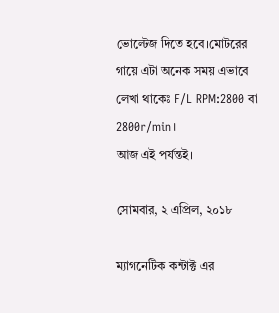ভোল্টেজ দিতে হবে।মোটরের গায়ে এটা অনেক সময় এভাবে লেখা থাকেঃ F/L RPM:2800 বা 2800r/min।
আজ এই পর্যন্তই।

সোমবার, ২ এপ্রিল, ২০১৮

ম্যাগনেটিক কন্টাক্ট এর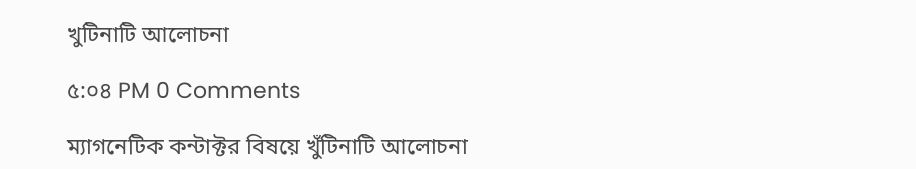খুটিনাটি আলোচনা

৫:০৪ PM 0 Comments

ম্যাগনেটিক কন্টাক্টর বিষয়ে খুঁটিনাটি আলোচনা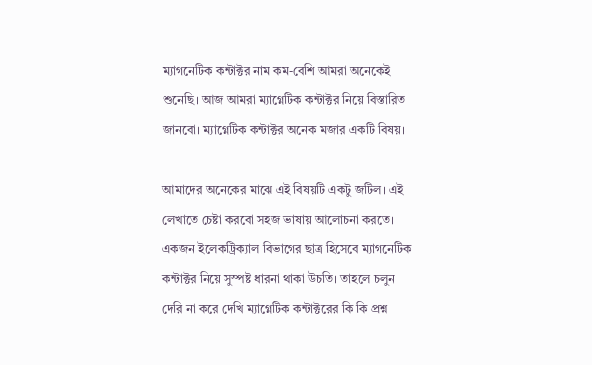ম্যাগনেটিক কন্টাক্টর নাম কম-বেশি আমরা অনেকেই শুনেছি। আজ আমরা ম্যাগ্নেটিক কন্টাক্টর নিয়ে বিস্তারিত জানবো। ম্যাগ্নেটিক কন্টাক্টর অনেক মজার একটি বিষয়।

আমাদের অনেকের মাঝে এই বিষয়টি একটু জটিল। এই লেখাতে চেষ্টা করবো সহজ ভাষায় আলোচনা করতে। একজন ইলেকট্রিক্যাল বিভাগের ছাত্র হিসেবে ম্যাগনেটিক কন্টাক্টর নিয়ে সুস্পষ্ট ধারনা থাকা উচতি। তাহলে চলুন দেরি না করে দেখি ম্যাগ্নেটিক কন্টাক্টরের কি কি প্রশ্ন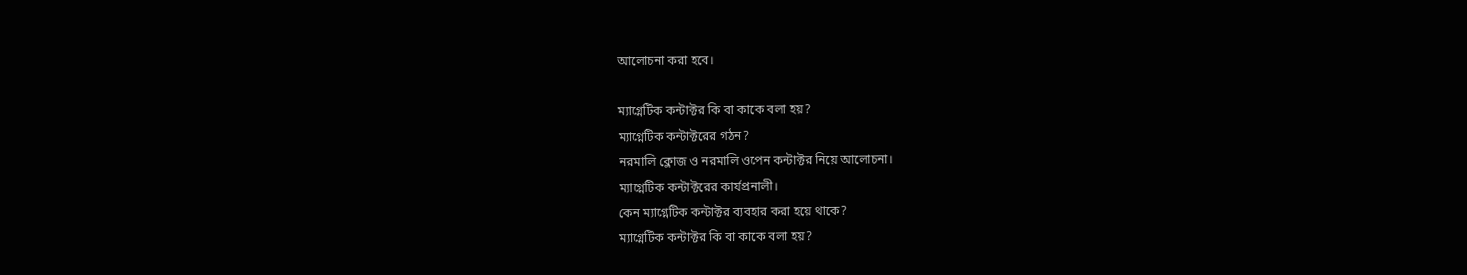আলোচনা করা হবে।

ম্যাগ্নেটিক কন্টাক্টর কি বা কাকে বলা হয়?
ম্যাগ্নেটিক কন্টাক্টরের গঠন?
নরমালি ক্লোজ ও নরমালি ওপেন কন্টাক্টর নিয়ে আলোচনা।
ম্যাগ্নেটিক কন্টাক্টরের কার্যপ্রনালী।
কেন ম্যাগ্নেটিক কন্টাক্টর ব্যবহার করা হয়ে থাকে?
ম্যাগ্নেটিক কন্টাক্টর কি বা কাকে বলা হয়?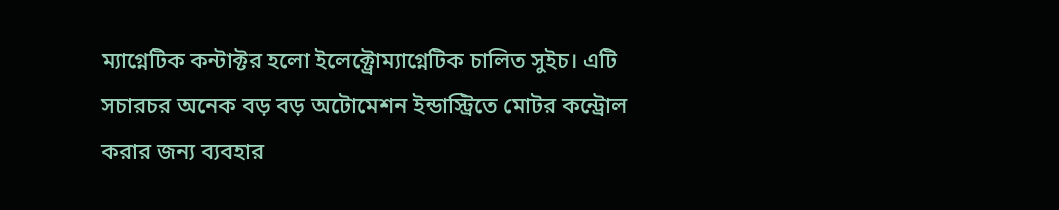ম্যাগ্নেটিক কন্টাক্টর হলো ইলেক্ট্রোম্যাগ্নেটিক চালিত সুইচ। এটি সচারচর অনেক বড় বড় অটোমেশন ইন্ডাস্ট্রিতে মোটর কন্ট্রোল করার জন্য ব্যবহার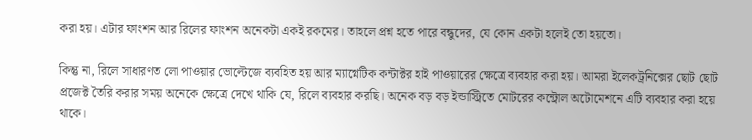করা হয়। এটার ফাংশন আর রিলের ফাংশন অনেকটা একই রকমের। তাহলে প্রশ্ন হতে পারে বন্ধুদের, যে কোন একটা হলেই তো হয়তো।

কিন্তু না, রিলে সাধারণত লো পাওয়ার ভোল্টেজে ব্যবহিত হয় আর ম্যাগ্নেটিক কন্টাক্টর হাই পাওয়ারের ক্ষেত্রে ব্যবহার করা হয়। আমরা ইলেকট্রনিক্সের ছোট ছোট প্রজেক্ট তৈরি করার সময় অনেকে ক্ষেত্রে দেখে থাকি যে, রিলে ব্যবহার করছি। অনেক বড় বড় ইন্ডাস্ট্রিতে মোটরের কন্ট্রোল অটোমেশনে এটি ব্যবহার করা হয়ে থাকে।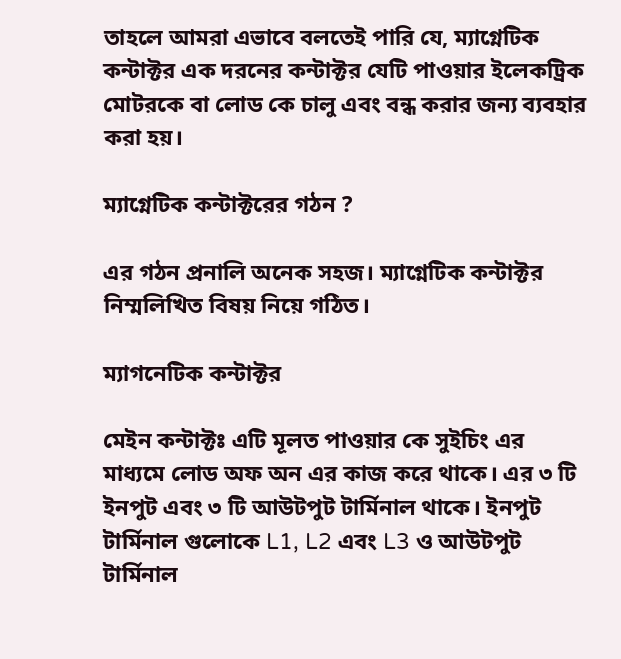তাহলে আমরা এভাবে বলতেই পারি যে, ম্যাগ্নেটিক কন্টাক্টর এক দরনের কন্টাক্টর যেটি পাওয়ার ইলেকট্রিক  মোটরকে বা লোড কে চালু এবং বন্ধ করার জন্য ব্যবহার করা হয়।

ম্যাগ্নেটিক কন্টাক্টরের গঠন ?

এর গঠন প্রনালি অনেক সহজ। ম্যাগ্নেটিক কন্টাক্টর নিম্মলিখিত বিষয় নিয়ে গঠিত।

ম্যাগনেটিক কন্টাক্টর

মেইন কন্টাক্টঃ এটি মূলত পাওয়ার কে সুইচিং এর মাধ্যমে লোড অফ অন এর কাজ করে থাকে। এর ৩ টি ইনপুট এবং ৩ টি আউটপুট টার্মিনাল থাকে। ইনপুট টার্মিনাল গুলোকে L1, L2 এবং L3 ও আউটপুট টার্মিনাল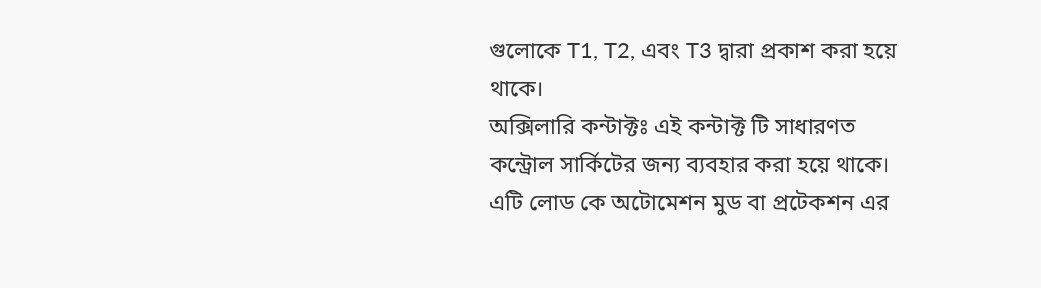গুলোকে T1, T2, এবং T3 দ্বারা প্রকাশ করা হয়ে থাকে।
অক্সিলারি কন্টাক্টঃ এই কন্টাক্ট টি সাধারণত কন্ট্রোল সার্কিটের জন্য ব্যবহার করা হয়ে থাকে। এটি লোড কে অটোমেশন মুড বা প্রটেকশন এর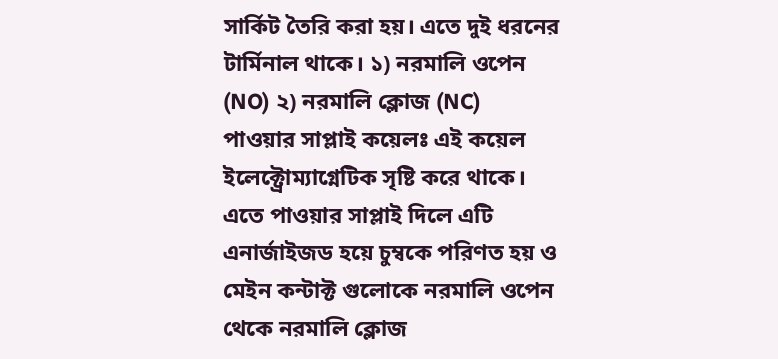সার্কিট তৈরি করা হয়। এতে দুই ধরনের টার্মিনাল থাকে। ১) নরমালি ওপেন (NO) ২) নরমালি ক্লোজ (NC)
পাওয়ার সাপ্লাই কয়েলঃ এই কয়েল ইলেক্ট্রোম্যাগ্নেটিক সৃষ্টি করে থাকে। এতে পাওয়ার সাপ্লাই দিলে এটি এনার্জাইজড হয়ে চুম্বকে পরিণত হয় ও মেইন কন্টাক্ট গুলোকে নরমালি ওপেন থেকে নরমালি ক্লোজ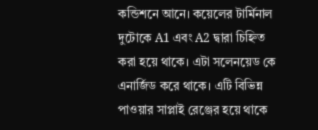কন্ডিশনে আনে। কয়েলের টার্মিনাল দুটোকে A1 এবং A2 দ্বারা চিহ্নিত করা হয়ে থাকে। এটা সলেনয়েড কে এনার্জিড করে থাকে। এটি বিভিন্ন পাওয়ার সাপ্লাই রেঞ্জের হয়ে থাকে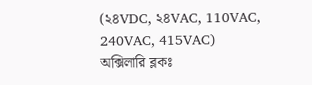(২৪VDC, ২৪VAC, 110VAC, 240VAC, 415VAC)
অক্সিলারি ব্লকঃ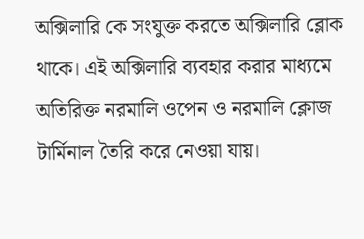অক্সিলারি কে সংযুক্ত করতে অক্সিলারি ব্লোক থাকে। এই অক্সিলারি ব্যবহার করার মাধ্যমে অতিরিক্ত নরমালি ওপেন ও নরমালি ক্লোজ টার্মিনাল তৈরি করে নেওয়া যায়।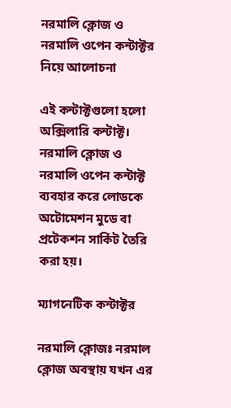নরমালি ক্লোজ ও নরমালি ওপেন কন্টাক্টর নিয়ে আলোচনা

এই কন্টাক্টগুলো হলো অক্সিলারি কন্টাক্ট। নরমালি ক্লোজ ও নরমালি ওপেন কন্টাক্ট ব্যবহার করে লোডকে অটোমেশন মুডে বা প্রটেকশন সার্কিট তৈরি করা হয়।

ম্যাগনেটিক কন্টাক্টর

নরমালি ক্লোজঃ নরমাল ক্লোজ অবস্থায় যখন এর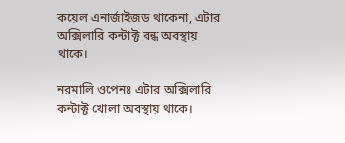কয়েল এনার্জাইজড থাকেনা, এটার অক্সিলারি কন্টাক্ট বন্ধ অবস্থায় থাকে।

নরমালি ওপেনঃ এটার অক্সিলারি কন্টাক্ট খোলা অবস্থায় থাকে।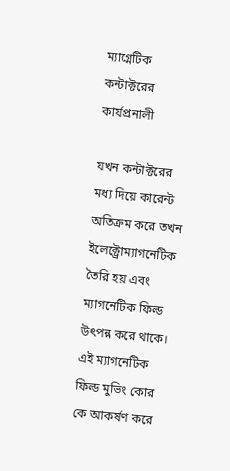ম্যাগ্নেটিক কন্টাক্টরের কার্যপ্রনালী

যখন কন্টাক্টরের মধ্য দিয়ে কারেন্ট অতিক্রম করে তখন ইলেক্ট্রোম্যাগনেটিক তৈরি হয় এবং ম্যাগনেটিক ফিল্ড উৎপন্ন করে থাকে। এই ম্যাগনেটিক ফিল্ড মুভিং কোর কে আকর্ষণ করে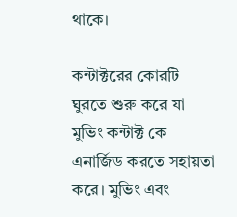থাকে।

কন্টাক্টরের কোরটি ঘুরতে শুরু করে যা মুভিং কন্টাক্ট কে এনার্জিড করতে সহায়তা করে। মুভিং এবং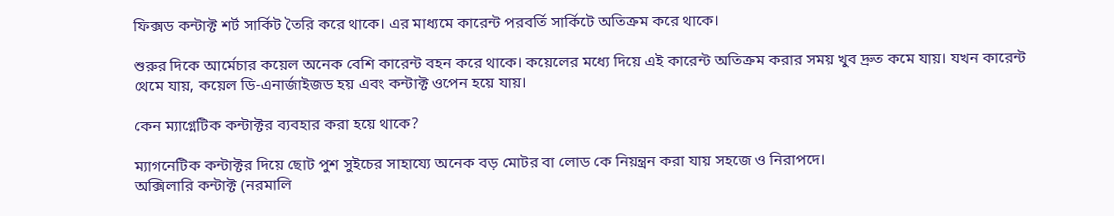ফিক্সড কন্টাক্ট শর্ট সার্কিট তৈরি করে থাকে। এর মাধ্যমে কারেন্ট পরবর্তি সার্কিটে অতিক্রম করে থাকে।

শুরুর দিকে আর্মেচার কয়েল অনেক বেশি কারেন্ট বহন করে থাকে। কয়েলের মধ্যে দিয়ে এই কারেন্ট অতিক্রম করার সময় খুব দ্রুত কমে যায়। যখন কারেন্ট থেমে যায়, কয়েল ডি-এনার্জাইজড হয় এবং কন্টাক্ট ওপেন হয়ে যায়।

কেন ম্যাগ্নেটিক কন্টাক্টর ব্যবহার করা হয়ে থাকে?

ম্যাগনেটিক কন্টাক্টর দিয়ে ছোট পুশ সুইচের সাহায্যে অনেক বড় মোটর বা লোড কে নিয়ন্ত্রন করা যায় সহজে ও নিরাপদে।
অক্সিলারি কন্টাক্ট (নরমালি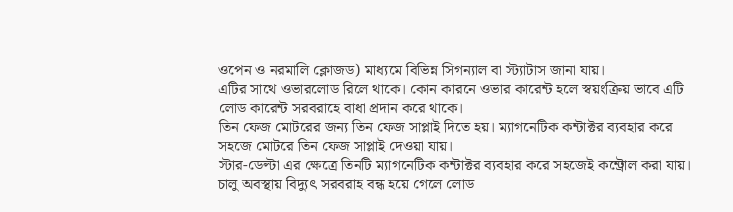ওপেন ও নরমালি ক্লোজড) মাধ্যমে বিভিন্ন সিগন্যাল বা স্ট্যাটাস জানা যায়।
এটির সাথে ওভারলোড রিলে থাকে। কোন কারনে ওভার কারেন্ট হলে স্বয়ংক্রিয় ভাবে এটি লোড কারেন্ট সরবরাহে বাধা প্রদান করে থাকে।
তিন ফেজ মোটরের জন্য তিন ফেজ সাপ্লাই দিতে হয়। ম্যাগনেটিক কন্টাক্টর ব্যবহার করে সহজে মোটরে তিন ফেজ সাপ্লাই দেওয়া যায়।
স্টার-ডেল্টা এর ক্ষেত্রে তিনটি ম্যাগনেটিক কন্টাক্টর ব্যবহার করে সহজেই কন্ট্রোল করা যায়।
চালু অবস্থায় বিদ্যুৎ সরবরাহ বন্ধ হয়ে গেলে লোড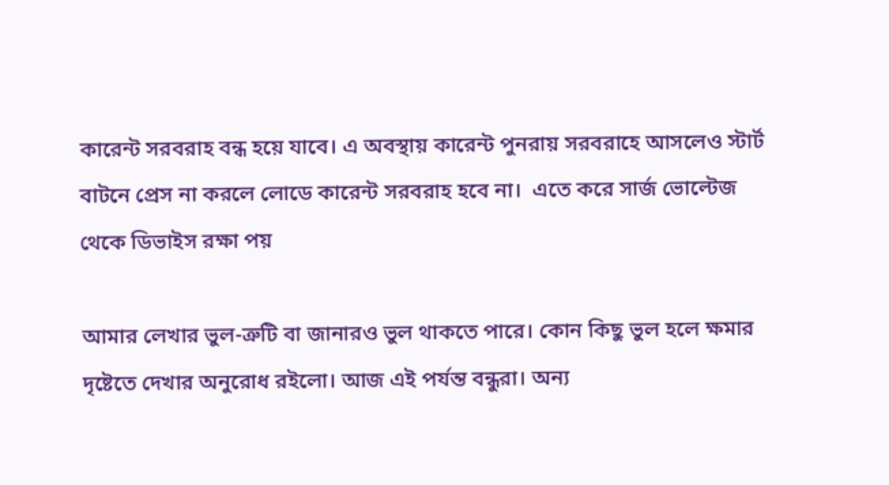কারেন্ট সরবরাহ বন্ধ হয়ে যাবে। এ অবস্থায় কারেন্ট পুনরায় সরবরাহে আসলেও স্টার্ট বাটনে প্রেস না করলে লোডে কারেন্ট সরবরাহ হবে না।  এতে করে সার্জ ভোল্টেজ থেকে ডিভাইস রক্ষা পয়

আমার লেখার ভুল-ত্রুটি বা জানারও ভুল থাকতে পারে। কোন কিছু ভুল হলে ক্ষমার দৃষ্টেতে দেখার অনুরোধ রইলো। আজ এই পর্যন্ত বন্ধুরা। অন্য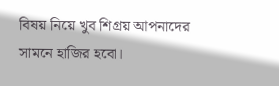বিষয় নিয়ে খুব শিগ্রয় আপনাদের সামনে হাজির হবো।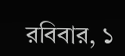রবিবার, ১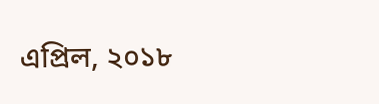এপ্রিল, ২০১৮